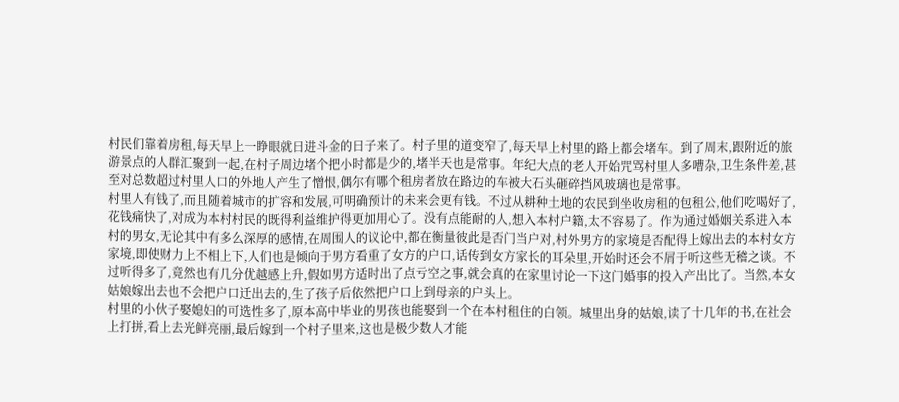村民们靠着房租,每天早上一睁眼就日进斗金的日子来了。村子里的道变窄了,每天早上村里的路上都会堵车。到了周末,跟附近的旅游景点的人群汇聚到一起,在村子周边堵个把小时都是少的,堵半天也是常事。年纪大点的老人开始咒骂村里人多嘈杂,卫生条件差,甚至对总数超过村里人口的外地人产生了憎恨,偶尔有哪个租房者放在路边的车被大石头砸碎挡风玻璃也是常事。
村里人有钱了,而且随着城市的扩容和发展,可明确预计的未来会更有钱。不过从耕种土地的农民到坐收房租的包租公,他们吃喝好了,花钱痛快了,对成为本村村民的既得利益维护得更加用心了。没有点能耐的人,想入本村户籍,太不容易了。作为通过婚姻关系进入本村的男女,无论其中有多么深厚的感情,在周围人的议论中,都在衡量彼此是否门当户对,村外男方的家境是否配得上嫁出去的本村女方家境,即使财力上不相上下,人们也是倾向于男方看重了女方的户口,话传到女方家长的耳朵里,开始时还会不屑于听这些无稽之谈。不过听得多了,竟然也有几分优越感上升,假如男方适时出了点亏空之事,就会真的在家里讨论一下这门婚事的投入产出比了。当然,本女姑娘嫁出去也不会把户口迁出去的,生了孩子后依然把户口上到母亲的户头上。
村里的小伙子娶媳妇的可选性多了,原本高中毕业的男孩也能娶到一个在本村租住的白领。城里出身的姑娘,读了十几年的书,在社会上打拼,看上去光鲜亮丽,最后嫁到一个村子里来,这也是极少数人才能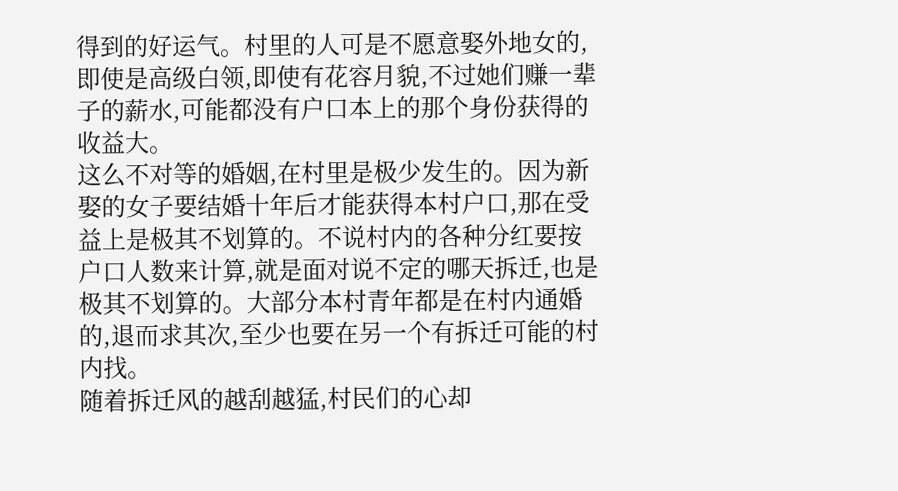得到的好运气。村里的人可是不愿意娶外地女的,即使是高级白领,即使有花容月貌,不过她们赚一辈子的薪水,可能都没有户口本上的那个身份获得的收益大。
这么不对等的婚姻,在村里是极少发生的。因为新娶的女子要结婚十年后才能获得本村户口,那在受益上是极其不划算的。不说村内的各种分红要按户口人数来计算,就是面对说不定的哪天拆迁,也是极其不划算的。大部分本村青年都是在村内通婚的,退而求其次,至少也要在另一个有拆迁可能的村内找。
随着拆迁风的越刮越猛,村民们的心却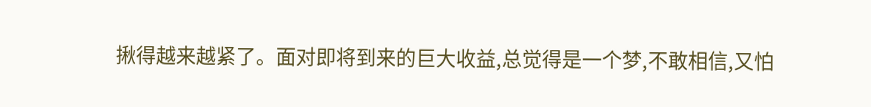揪得越来越紧了。面对即将到来的巨大收益,总觉得是一个梦,不敢相信,又怕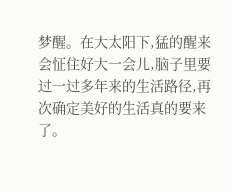梦醒。在大太阳下,猛的醒来会怔住好大一会儿,脑子里要过一过多年来的生活路径,再次确定美好的生活真的要来了。